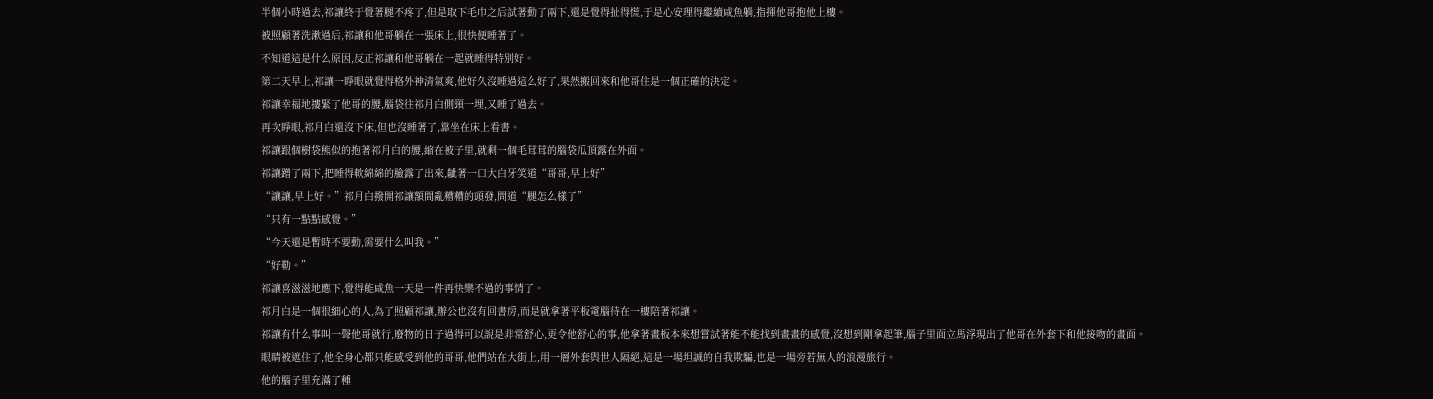半個小時過去,祁讓終于覺著腿不疼了,但是取下毛巾之后試著動了兩下,還是覺得扯得慌,于是心安理得繼續咸魚躺,指揮他哥抱他上樓。
被照顧著洗漱過后,祁讓和他哥躺在一張床上,很快便睡著了。
不知道這是什么原因,反正祁讓和他哥躺在一起就睡得特別好。
第二天早上,祁讓一睜眼就覺得格外神清氣爽,他好久沒睡過這么好了,果然搬回來和他哥住是一個正確的決定。
祁讓幸福地摟緊了他哥的腰,腦袋往祁月白側頸一埋,又睡了過去。
再次睜眼,祁月白還沒下床,但也沒睡著了,靠坐在床上看書。
祁讓跟個樹袋熊似的抱著祁月白的腰,縮在被子里,就剩一個毛茸茸的腦袋瓜頂露在外面。
祁讓蹭了兩下,把睡得軟綿綿的臉露了出來,齜著一口大白牙笑道“哥哥,早上好”
“讓讓,早上好。”祁月白撥開祁讓額間亂糟糟的頭發,問道“腿怎么樣了”
“只有一點點感覺。”
“今天還是暫時不要動,需要什么叫我。”
“好勒。”
祁讓喜滋滋地應下,覺得能咸魚一天是一件再快樂不過的事情了。
祁月白是一個很細心的人,為了照顧祁讓,辦公也沒有回書房,而是就拿著平板電腦待在一樓陪著祁讓。
祁讓有什么事叫一聲他哥就行,廢物的日子過得可以說是非常舒心,更令他舒心的事,他拿著畫板本來想嘗試著能不能找到畫畫的感覺,沒想到剛拿起筆,腦子里面立馬浮現出了他哥在外套下和他接吻的畫面。
眼睛被遮住了,他全身心都只能感受到他的哥哥,他們站在大街上,用一層外套與世人隔絕,這是一場坦誠的自我欺騙,也是一場旁若無人的浪漫旅行。
他的腦子里充滿了種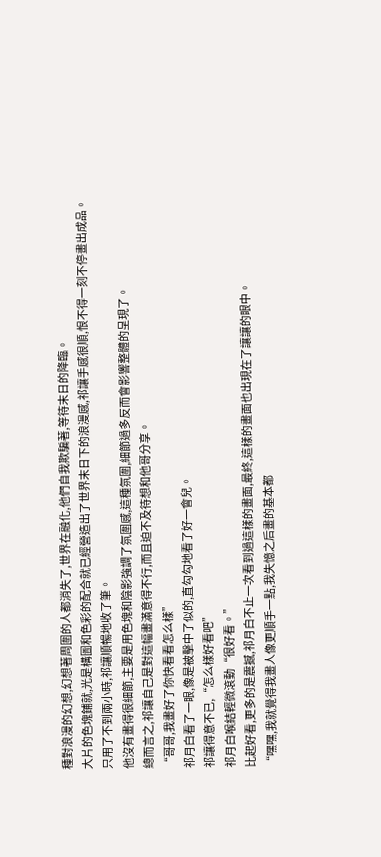種對浪漫的幻想,幻想著周圍的人都消失了,世界在融化,他們自我欺騙著,等待末日的降臨。
大片的色塊鋪就,光是構圖和色彩的配合就已經營造出了世界末日下的浪漫感,祁讓手感很順,恨不得一刻不停畫出成品。
只用了不到兩小時,祁讓順暢地收了筆。
他沒有畫得很細節,主要是用色塊和陰影強調了氛圍感,這種氛圍,細節過多反而會影響整體的呈現了。
總而言之,祁讓自己是對這幅畫滿意得不行,而且迫不及待想和他哥分享。
“哥哥,我畫好了你快看看怎么樣”
祁月白看了一眼,像是被擊中了似的,直勾勾地看了好一會兒。
祁讓得意不已,“怎么樣好看吧”
祁月白喉結輕微滾動“很好看。”
比起好看,更多的是震撼,祁月白不止一次看到過這樣的畫面,最終,這樣的畫面也出現在了讓讓的眼中。
“嘿嘿,我就覺得我畫人像更順手一點,我失憶之后畫的基本都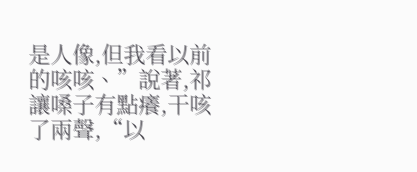是人像,但我看以前的咳咳、”說著,祁讓嗓子有點癢,干咳了兩聲,“以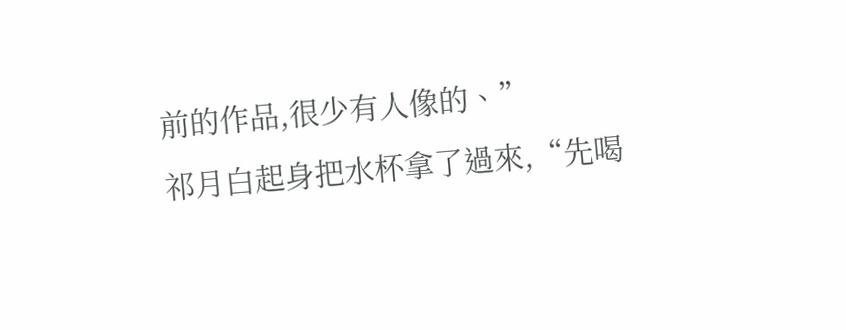前的作品,很少有人像的、”
祁月白起身把水杯拿了過來,“先喝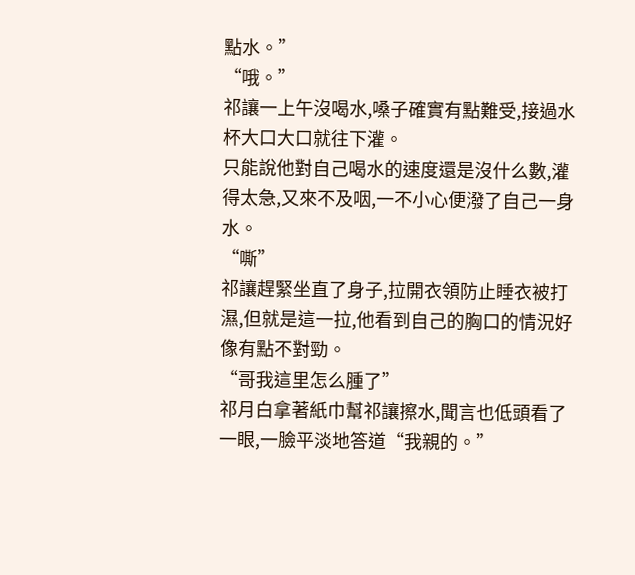點水。”
“哦。”
祁讓一上午沒喝水,嗓子確實有點難受,接過水杯大口大口就往下灌。
只能說他對自己喝水的速度還是沒什么數,灌得太急,又來不及咽,一不小心便潑了自己一身水。
“嘶”
祁讓趕緊坐直了身子,拉開衣領防止睡衣被打濕,但就是這一拉,他看到自己的胸口的情況好像有點不對勁。
“哥我這里怎么腫了”
祁月白拿著紙巾幫祁讓擦水,聞言也低頭看了一眼,一臉平淡地答道“我親的。”